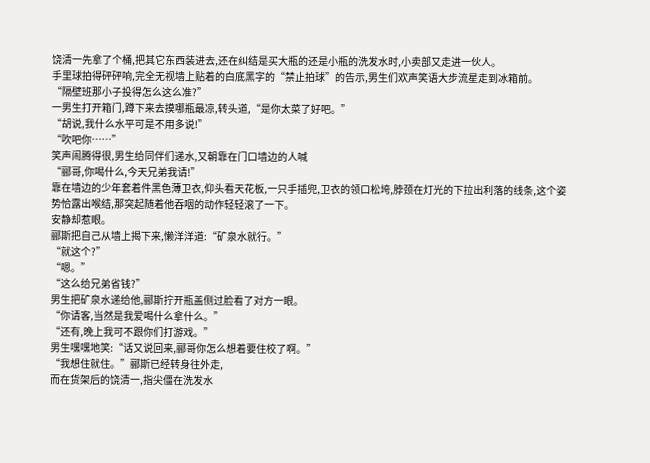饶清一先拿了个桶,把其它东西装进去,还在纠结是买大瓶的还是小瓶的洗发水时,小卖部又走进一伙人。
手里球拍得砰砰响,完全无视墙上贴着的白底黑字的“禁止拍球”的告示,男生们欢声笑语大步流星走到冰箱前。
“隔壁班那小子投得怎么这么准?”
一男生打开箱门,蹲下来去摸哪瓶最凉,转头道,“是你太菜了好吧。”
“胡说,我什么水平可是不用多说!”
“吹吧你……”
笑声闹腾得很,男生给同伴们递水,又朝靠在门口墙边的人喊
“郦哥,你喝什么,今天兄弟我请!”
靠在墙边的少年套着件黑色薄卫衣,仰头看天花板,一只手插兜,卫衣的领口松垮,脖颈在灯光的下拉出利落的线条,这个姿势恰露出喉结,那突起随着他吞咽的动作轻轻滚了一下。
安静却惹眼。
郦斯把自己从墙上揭下来,懒洋洋道:“矿泉水就行。”
“就这个?”
“嗯。”
“这么给兄弟省钱?”
男生把矿泉水递给他,郦斯拧开瓶盖侧过脸看了对方一眼。
“你请客,当然是我爱喝什么拿什么。”
“还有,晚上我可不跟你们打游戏。”
男生嘿嘿地笑:“话又说回来,郦哥你怎么想着要住校了啊。”
“我想住就住。”郦斯已经转身往外走,
而在货架后的饶清一,指尖僵在洗发水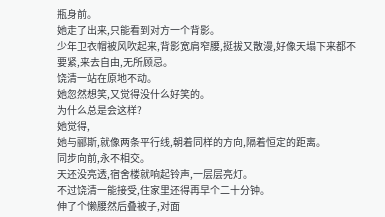瓶身前。
她走了出来,只能看到对方一个背影。
少年卫衣帽被风吹起来,背影宽肩窄腰,挺拔又散漫,好像天塌下来都不要紧,来去自由,无所顾忌。
饶清一站在原地不动。
她忽然想笑,又觉得没什么好笑的。
为什么总是会这样?
她觉得,
她与郦斯,就像两条平行线,朝着同样的方向,隔着恒定的距离。
同步向前,永不相交。
天还没亮透,宿舍楼就响起铃声,一层层亮灯。
不过饶清一能接受,住家里还得再早个二十分钟。
伸了个懒腰然后叠被子,对面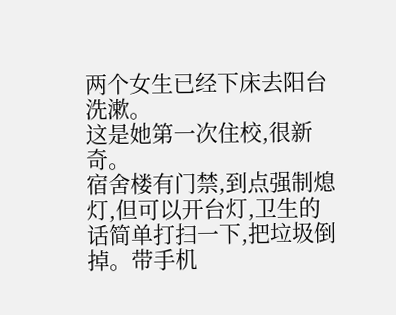两个女生已经下床去阳台洗漱。
这是她第一次住校,很新奇。
宿舍楼有门禁,到点强制熄灯,但可以开台灯,卫生的话简单打扫一下,把垃圾倒掉。带手机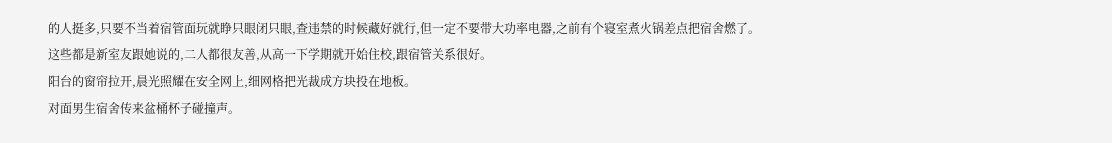的人挺多,只要不当着宿管面玩就睁只眼闭只眼,查违禁的时候藏好就行,但一定不要带大功率电器,之前有个寝室煮火锅差点把宿舍燃了。
这些都是新室友跟她说的,二人都很友善,从高一下学期就开始住校,跟宿管关系很好。
阳台的窗帘拉开,晨光照耀在安全网上,细网格把光裁成方块投在地板。
对面男生宿舍传来盆桶杯子碰撞声。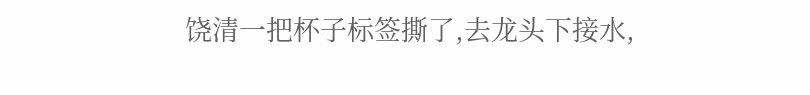饶清一把杯子标签撕了,去龙头下接水,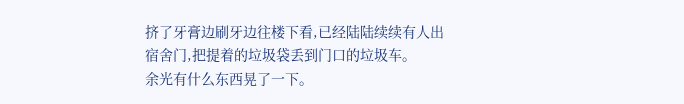挤了牙膏边刷牙边往楼下看,已经陆陆续续有人出宿舍门,把提着的垃圾袋丢到门口的垃圾车。
余光有什么东西晃了一下。